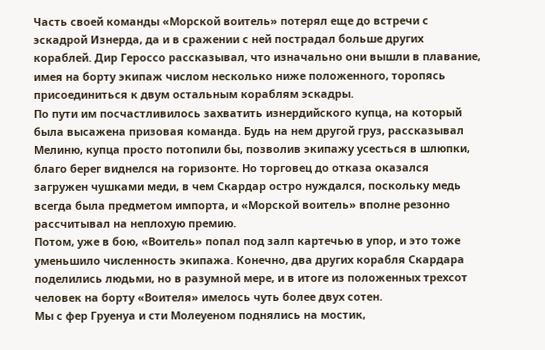Часть своей команды «Морской воитель» потерял еще до встречи с эскадрой Изнерда, да и в сражении с ней пострадал больше других кораблей. Дир Героссо рассказывал, что изначально они вышли в плавание, имея на борту экипаж числом несколько ниже положенного, торопясь присоединиться к двум остальным кораблям эскадры.
По пути им посчастливилось захватить изнердийского купца, на который была высажена призовая команда. Будь на нем другой груз, рассказывал Мелиню, купца просто потопили бы, позволив экипажу усесться в шлюпки, благо берег виднелся на горизонте. Но торговец до отказа оказался загружен чушками меди, в чем Скардар остро нуждался, поскольку медь всегда была предметом импорта, и «Морской воитель» вполне резонно рассчитывал на неплохую премию.
Потом, уже в бою, «Воитель» попал под залп картечью в упор, и это тоже уменьшило численность экипажа. Конечно, два других корабля Скардара поделились людьми, но в разумной мере, и в итоге из положенных трехсот человек на борту «Воителя» имелось чуть более двух сотен.
Мы с фер Груенуа и сти Молеуеном поднялись на мостик,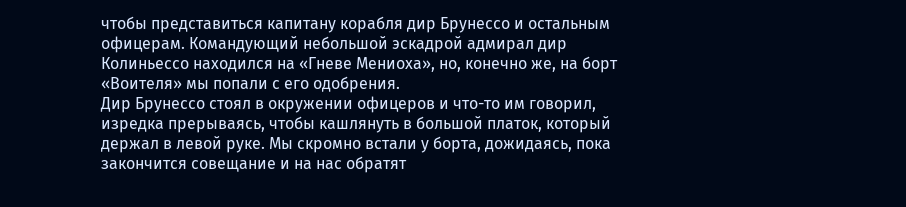чтобы представиться капитану корабля дир Брунессо и остальным офицерам. Командующий небольшой эскадрой адмирал дир Колиньессо находился на «Гневе Мениоха», но, конечно же, на борт «Воителя» мы попали с его одобрения.
Дир Брунессо стоял в окружении офицеров и что-то им говорил, изредка прерываясь, чтобы кашлянуть в большой платок, который держал в левой руке. Мы скромно встали у борта, дожидаясь, пока закончится совещание и на нас обратят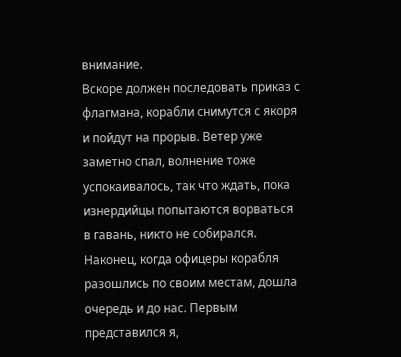внимание.
Вскоре должен последовать приказ с флагмана, корабли снимутся с якоря и пойдут на прорыв. Ветер уже заметно спал, волнение тоже успокаивалось, так что ждать, пока изнердийцы попытаются ворваться в гавань, никто не собирался.
Наконец, когда офицеры корабля разошлись по своим местам, дошла очередь и до нас. Первым представился я,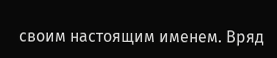своим настоящим именем. Вряд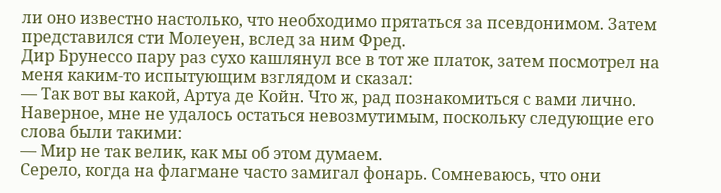ли оно известно настолько, что необходимо прятаться за псевдонимом. Затем представился сти Молеуен, вслед за ним Фред.
Дир Брунессо пару раз сухо кашлянул все в тот же платок, затем посмотрел на меня каким-то испытующим взглядом и сказал:
— Так вот вы какой, Артуа де Койн. Что ж, рад познакомиться с вами лично.
Наверное, мне не удалось остаться невозмутимым, поскольку следующие его слова были такими:
— Мир не так велик, как мы об этом думаем.
Серело, когда на флагмане часто замигал фонарь. Сомневаюсь, что они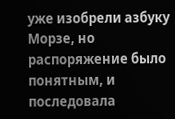уже изобрели азбуку Морзе, но распоряжение было понятным, и последовала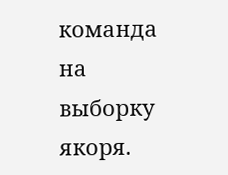команда на выборку якоря.